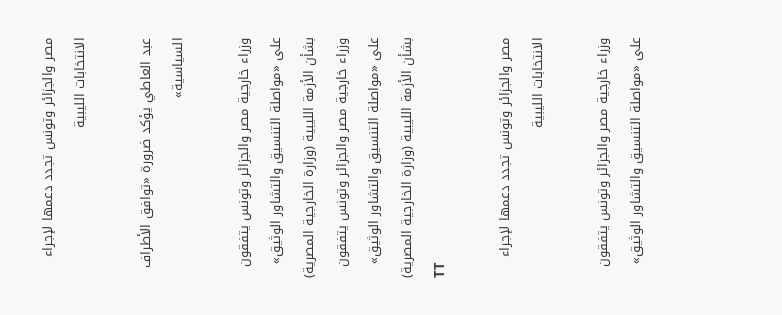مصر والجزائر وتونس تجدد دعمها لإجراء الانتخابات الليبية

عبد العاطي يؤكد ضرورة «توافق الأطراف السياسية»

وزراء خارجية مصر والجزائر وتونس يتفقون على «مواصلة التنسيق والتشاور الوثيق» بشأن الأزمة الليبية (وزارة الخارجية المصرية)
وزراء خارجية مصر والجزائر وتونس يتفقون على «مواصلة التنسيق والتشاور الوثيق» بشأن الأزمة الليبية (وزارة الخارجية المصرية)
TT

مصر والجزائر وتونس تجدد دعمها لإجراء الانتخابات الليبية

وزراء خارجية مصر والجزائر وتونس يتفقون على «مواصلة التنسيق والتشاور الوثيق»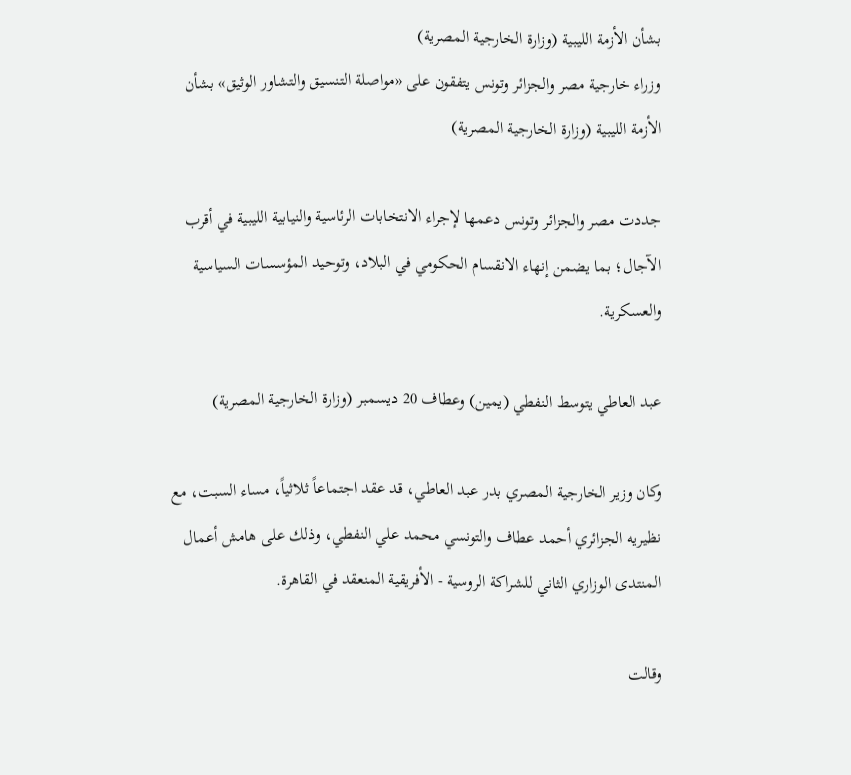بشأن الأزمة الليبية (وزارة الخارجية المصرية)
وزراء خارجية مصر والجزائر وتونس يتفقون على «مواصلة التنسيق والتشاور الوثيق» بشأن الأزمة الليبية (وزارة الخارجية المصرية)

جددت مصر والجزائر وتونس دعمها لإجراء الانتخابات الرئاسية والنيابية الليبية في أقرب الآجال؛ بما يضمن إنهاء الانقسام الحكومي في البلاد، وتوحيد المؤسسات السياسية والعسكرية.

عبد العاطي يتوسط النفطي (يمين) وعطاف 20 ديسمبر (وزارة الخارجية المصرية)

وكان وزير الخارجية المصري بدر عبد العاطي، قد عقد اجتماعاً ثلاثياً، مساء السبت، مع نظيريه الجزائري أحمد عطاف والتونسي محمد علي النفطي، وذلك على هامش أعمال المنتدى الوزاري الثاني للشراكة الروسية - الأفريقية المنعقد في القاهرة.

وقالت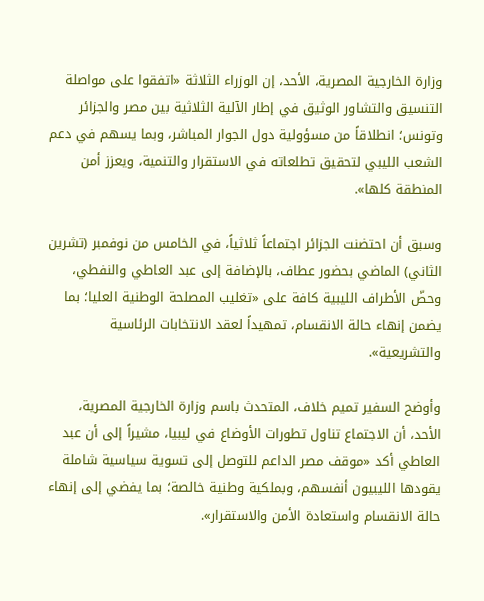وزارة الخارجية المصرية، الأحد، إن الوزراء الثلاثة «اتفقوا على مواصلة التنسيق والتشاور الوثيق في إطار الآلية الثلاثية بين مصر والجزائر وتونس؛ انطلاقاً من مسؤولية دول الجوار المباشر، وبما يسهم في دعم الشعب الليبي لتحقيق تطلعاته في الاستقرار والتنمية، ويعزز أمن المنطقة كلها».

وسبق أن احتضنت الجزائر اجتماعاً ثلاثياً، في الخامس من نوفمبر (تشرين الثاني) الماضي بحضور عطاف، بالإضافة إلى عبد العاطي والنفطي، وحضّ الأطراف الليبية كافة على «تغليب المصلحة الوطنية العليا؛ بما يضمن إنهاء حالة الانقسام، تمهيداً لعقد الانتخابات الرئاسية والتشريعية».

وأوضح السفير تميم خلاف، المتحدث باسم وزارة الخارجية المصرية، الأحد، أن الاجتماع تناول تطورات الأوضاع في ليبيا، مشيراً إلى أن عبد العاطي أكد «موقف مصر الداعم للتوصل إلى تسوية سياسية شاملة يقودها الليبيون أنفسهم، وبملكية وطنية خالصة؛ بما يفضي إلى إنهاء حالة الانقسام واستعادة الأمن والاستقرار».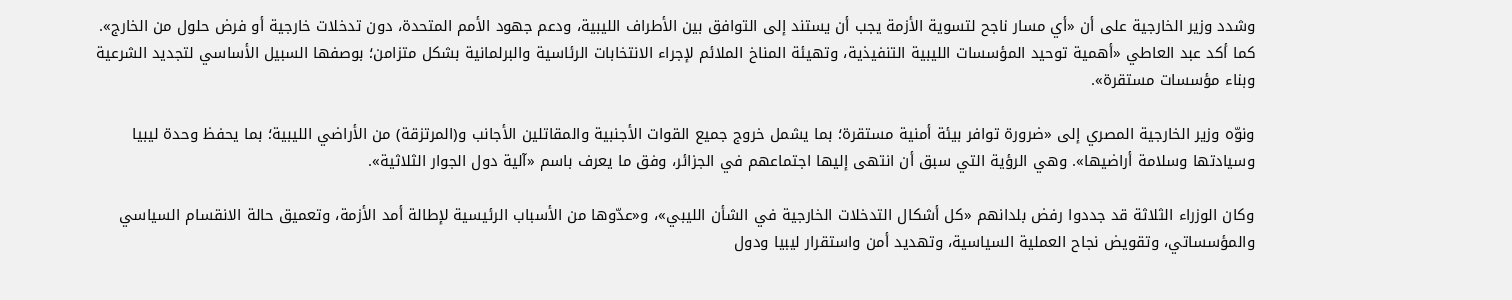وشدد وزير الخارجية على أن «أي مسار ناجح لتسوية الأزمة يجب أن يستند إلى التوافق بين الأطراف الليبية، ودعم جهود الأمم المتحدة، دون تدخلات خارجية أو فرض حلول من الخارج». كما أكد عبد العاطي «أهمية توحيد المؤسسات الليبية التنفيذية، وتهيئة المناخ الملائم لإجراء الانتخابات الرئاسية والبرلمانية بشكل متزامن؛ بوصفها السبيل الأساسي لتجديد الشرعية وبناء مؤسسات مستقرة».

ونوّه وزير الخارجية المصري إلى «ضرورة توافر بيئة أمنية مستقرة؛ بما يشمل خروج جميع القوات الأجنبية والمقاتلين الأجانب و(المرتزقة) من الأراضي الليبية؛ بما يحفظ وحدة ليبيا وسيادتها وسلامة أراضيها». وهي الرؤية التي سبق أن انتهى إليها اجتماعهم في الجزائر، وفق ما يعرف باسم «آلية دول الجوار الثلاثية».

وكان الوزراء الثلاثة قد جددوا رفض بلدانهم «كل أشكال التدخلات الخارجية في الشأن الليبي»، و«عدّوها من الأسباب الرئيسية لإطالة أمد الأزمة، وتعميق حالة الانقسام السياسي والمؤسساتي، وتقويض نجاح العملية السياسية، وتهديد أمن واستقرار ليبيا ودول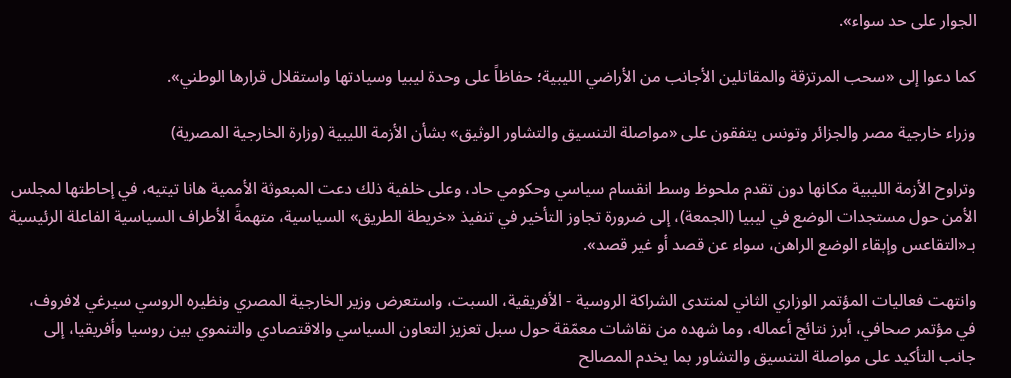الجوار على حد سواء».

كما دعوا إلى «سحب المرتزقة والمقاتلين الأجانب من الأراضي الليبية؛ حفاظاً على وحدة ليبيا وسيادتها واستقلال قرارها الوطني».

وزراء خارجية مصر والجزائر وتونس يتفقون على «مواصلة التنسيق والتشاور الوثيق» بشأن الأزمة الليبية (وزارة الخارجية المصرية)

وتراوح الأزمة الليبية مكانها دون تقدم ملحوظ وسط انقسام سياسي وحكومي حاد، وعلى خلفية ذلك دعت المبعوثة الأممية هانا تيتيه، في إحاطتها لمجلس الأمن حول مستجدات الوضع في ليبيا (الجمعة)، إلى ضرورة تجاوز التأخير في تنفيذ «خريطة الطريق» السياسية، متهمةً الأطراف السياسية الفاعلة الرئيسية بـ«التقاعس وإبقاء الوضع الراهن، سواء عن قصد أو غير قصد».

وانتهت فعاليات المؤتمر الوزاري الثاني لمنتدى الشراكة الروسية - الأفريقية، السبت، واستعرض وزير الخارجية المصري ونظيره الروسي سيرغي لافروف، في مؤتمر صحافي، أبرز نتائج أعماله، وما شهده من نقاشات معمّقة حول سبل تعزيز التعاون السياسي والاقتصادي والتنموي بين روسيا وأفريقيا، إلى جانب التأكيد على مواصلة التنسيق والتشاور بما يخدم المصالح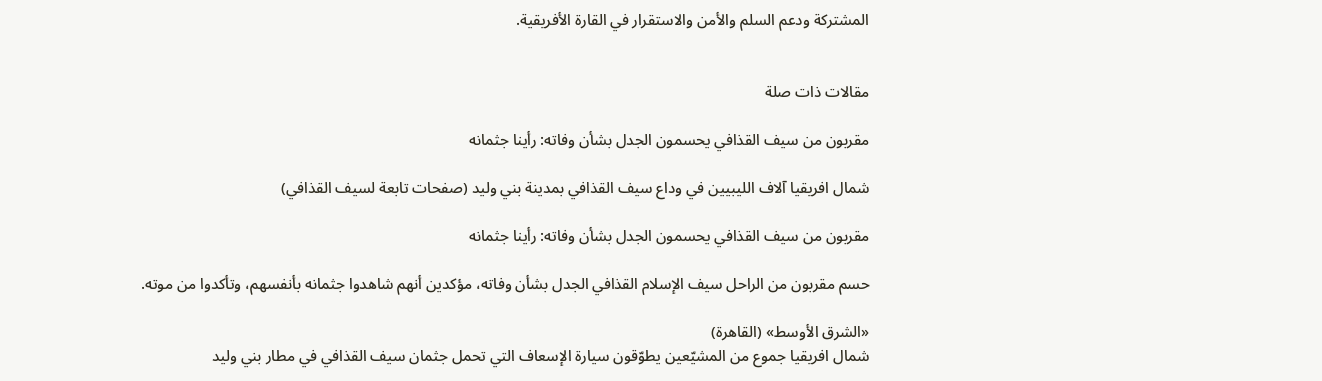المشتركة ودعم السلم والأمن والاستقرار في القارة الأفريقية.


مقالات ذات صلة

مقربون من سيف القذافي يحسمون الجدل بشأن وفاته: رأينا جثمانه

شمال افريقيا آلاف الليبيين في وداع سيف القذافي بمدينة بني وليد (صفحات تابعة لسيف القذافي)

مقربون من سيف القذافي يحسمون الجدل بشأن وفاته: رأينا جثمانه

حسم مقربون من الراحل سيف الإسلام القذافي الجدل بشأن وفاته، مؤكدين أنهم شاهدوا جثمانه بأنفسهم، وتأكدوا من موته.

«الشرق الأوسط» (القاهرة)
شمال افريقيا جموع من المشيّعين يطوّقون سيارة الإسعاف التي تحمل جثمان سيف القذافي في مطار بني وليد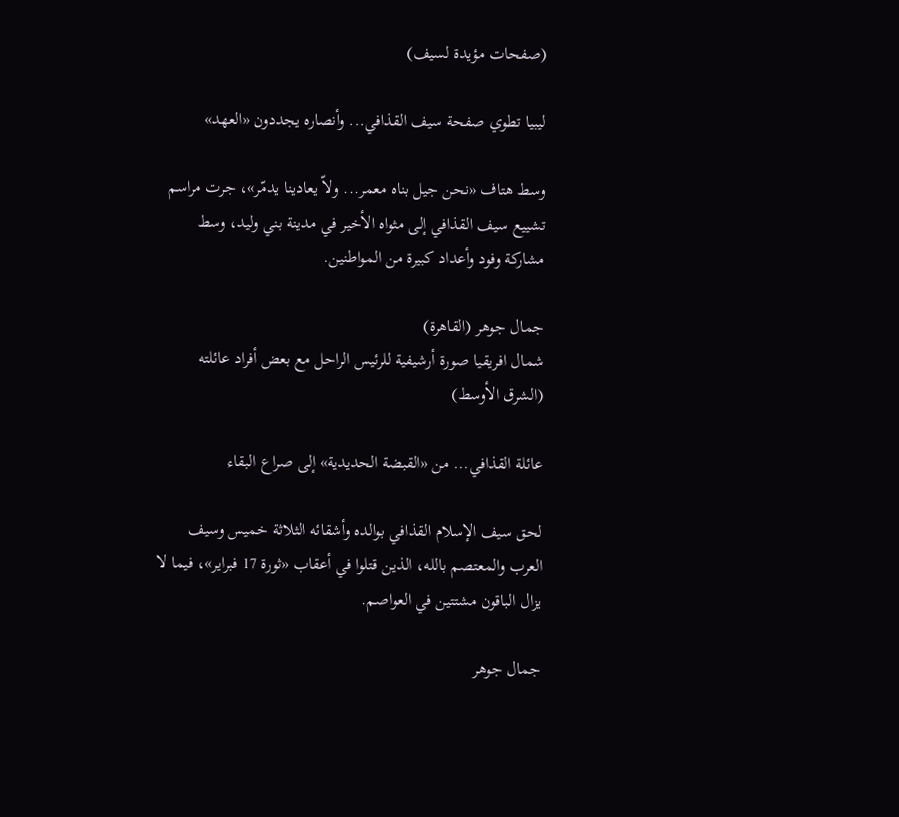(صفحات مؤيدة لسيف)

ليبيا تطوي صفحة سيف القذافي... وأنصاره يجددون «العهد»

وسط هتاف «نحن جيل بناه معمر... ولاّ يعادينا يدمّر»، جرت مراسم تشييع سيف القذافي إلى مثواه الأخير في مدينة بني وليد، وسط مشاركة وفود وأعداد كبيرة من المواطنين.

جمال جوهر (القاهرة)
شمال افريقيا صورة أرشيفية للرئيس الراحل مع بعض أفراد عائلته (الشرق الأوسط)

عائلة القذافي... من «القبضة الحديدية» إلى صراع البقاء

لحق سيف الإسلام القذافي بوالده وأشقائه الثلاثة خميس وسيف العرب والمعتصم بالله، الذين قتلوا في أعقاب «ثورة 17 فبراير»، فيما لا يزال الباقون مشتتين في العواصم.

جمال جوهر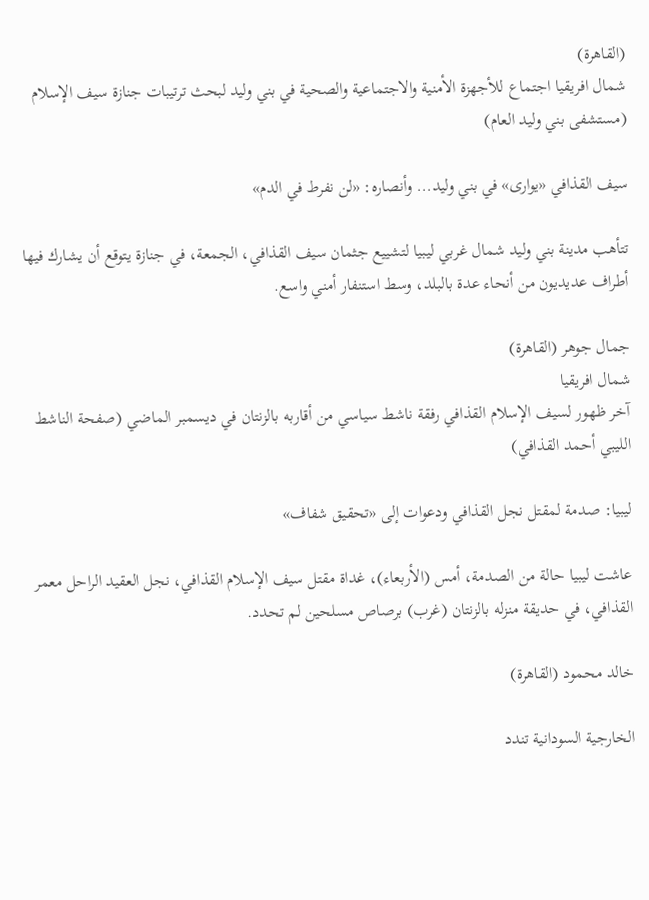(القاهرة)
شمال افريقيا اجتماع للأجهزة الأمنية والاجتماعية والصحية في بني وليد لبحث ترتيبات جنازة سيف الإسلام (مستشفى بني وليد العام)

سيف القذافي «يوارى» في بني وليد... وأنصاره: «لن نفرط في الدم»

تتأهب مدينة بني وليد شمال غربي ليبيا لتشييع جثمان سيف القذافي، الجمعة، في جنازة يتوقع أن يشارك فيها أطراف عديديون من أنحاء عدة بالبلد، وسط استنفار أمني واسع.

جمال جوهر (القاهرة)
شمال افريقيا
آخر ظهور لسيف الإسلام القذافي رفقة ناشط سياسي من أقاربه بالزنتان في ديسمبر الماضي (صفحة الناشط الليبي أحمد القذافي)

ليبيا: صدمة لمقتل نجل القذافي ودعوات إلى «تحقيق شفاف»

عاشت ليبيا حالة من الصدمة، أمس (الأربعاء)، غداة مقتل سيف الإسلام القذافي، نجل العقيد الراحل معمر القذافي، في حديقة منزله بالزنتان (غرب) برصاص مسلحين لم تحدد.

خالد محمود (القاهرة)

الخارجية السودانية تندد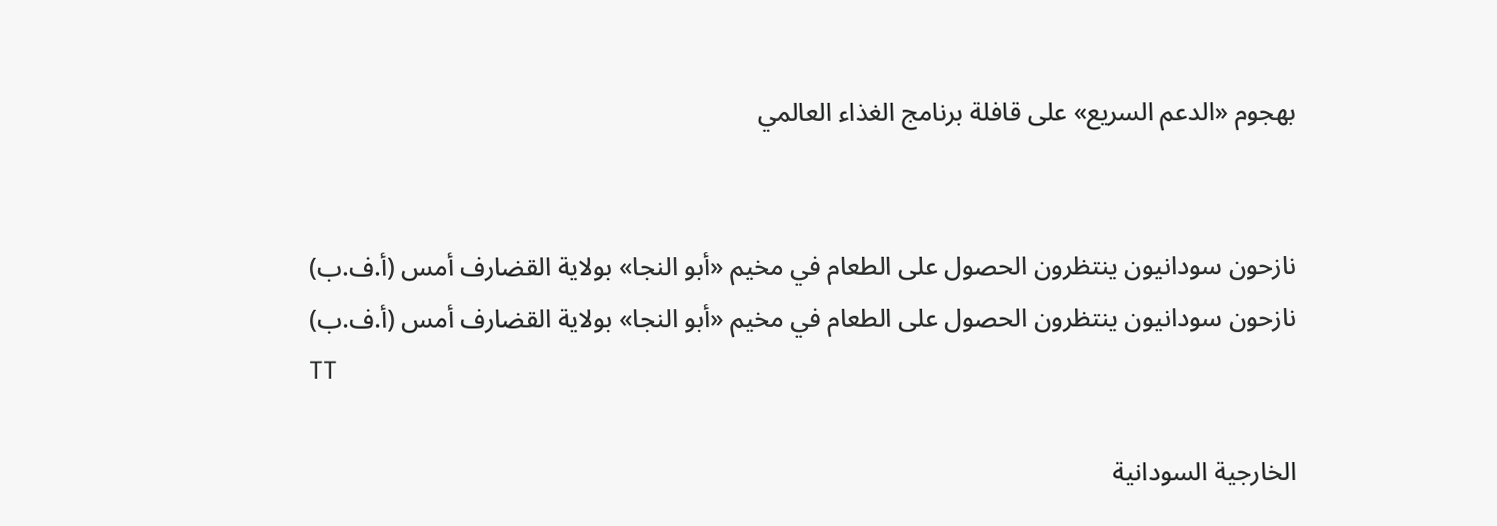بهجوم «الدعم السريع» على قافلة برنامج الغذاء العالمي


نازحون سودانيون ينتظرون الحصول على الطعام في مخيم «أبو النجا» بولاية القضارف أمس (أ.ف.ب)
نازحون سودانيون ينتظرون الحصول على الطعام في مخيم «أبو النجا» بولاية القضارف أمس (أ.ف.ب)
TT

الخارجية السودانية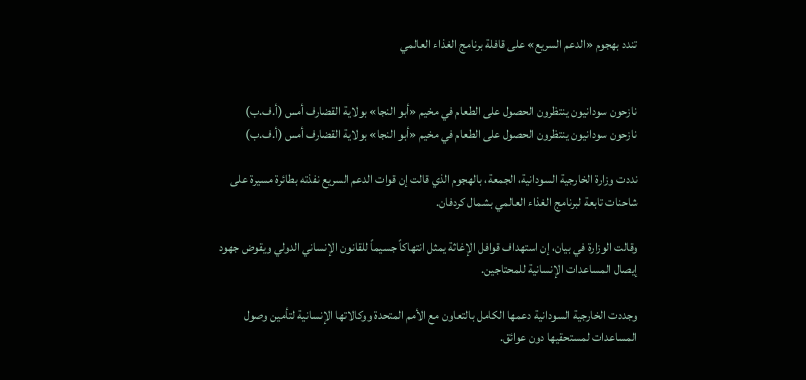تندد بهجوم «الدعم السريع» على قافلة برنامج الغذاء العالمي


نازحون سودانيون ينتظرون الحصول على الطعام في مخيم «أبو النجا» بولاية القضارف أمس (أ.ف.ب)
نازحون سودانيون ينتظرون الحصول على الطعام في مخيم «أبو النجا» بولاية القضارف أمس (أ.ف.ب)

نددت وزارة الخارجية السودانية، الجمعة، بالهجوم الذي قالت إن قوات الدعم السريع نفذته بطائرة مسيرة على شاحنات تابعة لبرنامج الغذاء العالمي بشمال كردفان.

وقالت الوزارة في بيان، إن استهداف قوافل الإغاثة يمثل انتهاكاً جسيماً للقانون الإنساني الدولي ويقوض جهود إيصال المساعدات الإنسانية للمحتاجين.

وجددت الخارجية السودانية دعمها الكامل بالتعاون مع الأمم المتحدة ووكالاتها الإنسانية لتأمين وصول المساعدات لمستحقيها دون عوائق.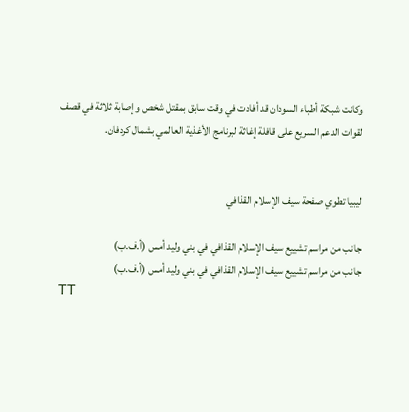وكانت شبكة أطباء السودان قد أفادت في وقت سابق بمقتل شخص وإصابة ثلاثة في قصف لقوات الدعم السريع على قافلة إغاثة لبرنامج الأغذية العالمي بشمال كردفان.


ليبيا تطوي صفحة سيف الإسلام القذافي

جانب من مراسم تشييع سيف الإسلام القذافي في بني وليد أمس (أ.ف.ب)
جانب من مراسم تشييع سيف الإسلام القذافي في بني وليد أمس (أ.ف.ب)
TT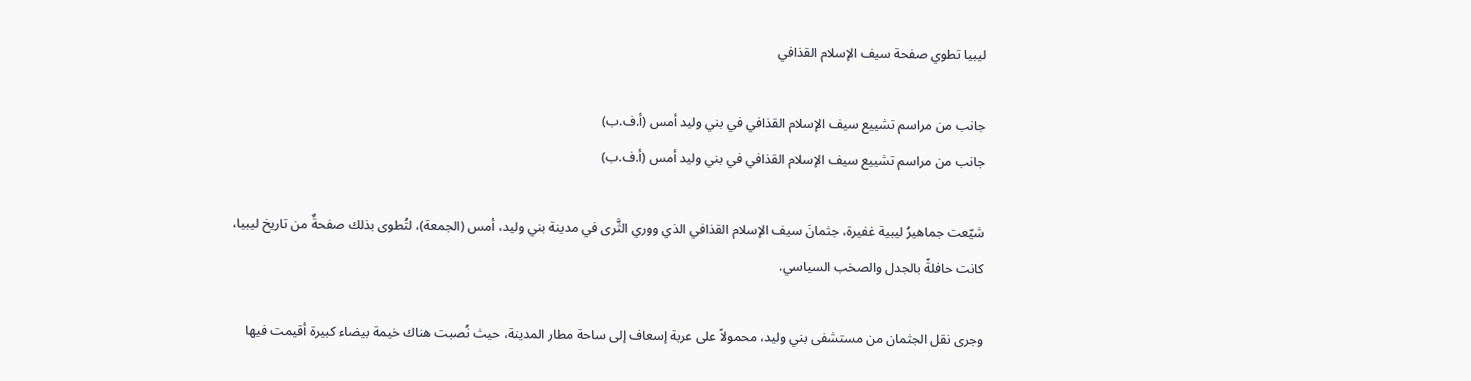ليبيا تطوي صفحة سيف الإسلام القذافي

جانب من مراسم تشييع سيف الإسلام القذافي في بني وليد أمس (أ.ف.ب)
جانب من مراسم تشييع سيف الإسلام القذافي في بني وليد أمس (أ.ف.ب)

شيّعت جماهيرُ ليبية غفيرة، جثمانَ سيف الإسلام القذافي الذي ووري الثَّرى في مدينة بني وليد، أمس (الجمعة)، لتُطوى بذلك صفحةٌ من تاريخ ليبيا، كانت حافلةً بالجدل والصخب السياسي.

وجرى نقل الجثمان من مستشفى بني وليد، محمولاً على عربة إسعاف إلى ساحة مطار المدينة، حيث نُصبت هناك خيمة بيضاء كبيرة أقيمت فيها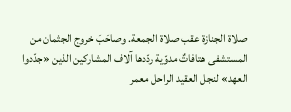صلاة الجنازة عقب صلاة الجمعة. وصاحَبَ خروج الجثمان من المستشفى هتافاتٌ مدوّية ردّدها آلاف المشاركين الذين «جدّدوا العهد» لنجل العقيد الراحل معمر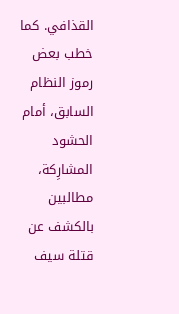القذافي. كما خطب بعض رموز النظام السابق، أمام الحشود المشارِكة، مطالبين بالكشف عن قتلة سيف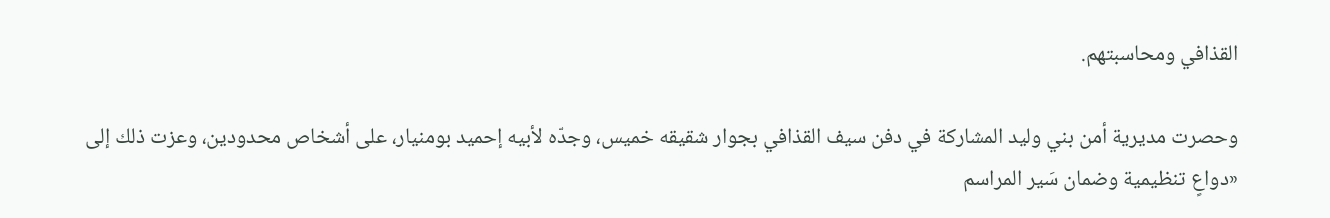القذافي ومحاسبتهم.

وحصرت مديرية أمن بني وليد المشاركة في دفن سيف القذافي بجوار شقيقه خميس، وجدّه لأبيه إحميد بومنيار، على أشخاص محدودين، وعزت ذلك إلى «دواعٍ تنظيمية وضمان سَير المراسم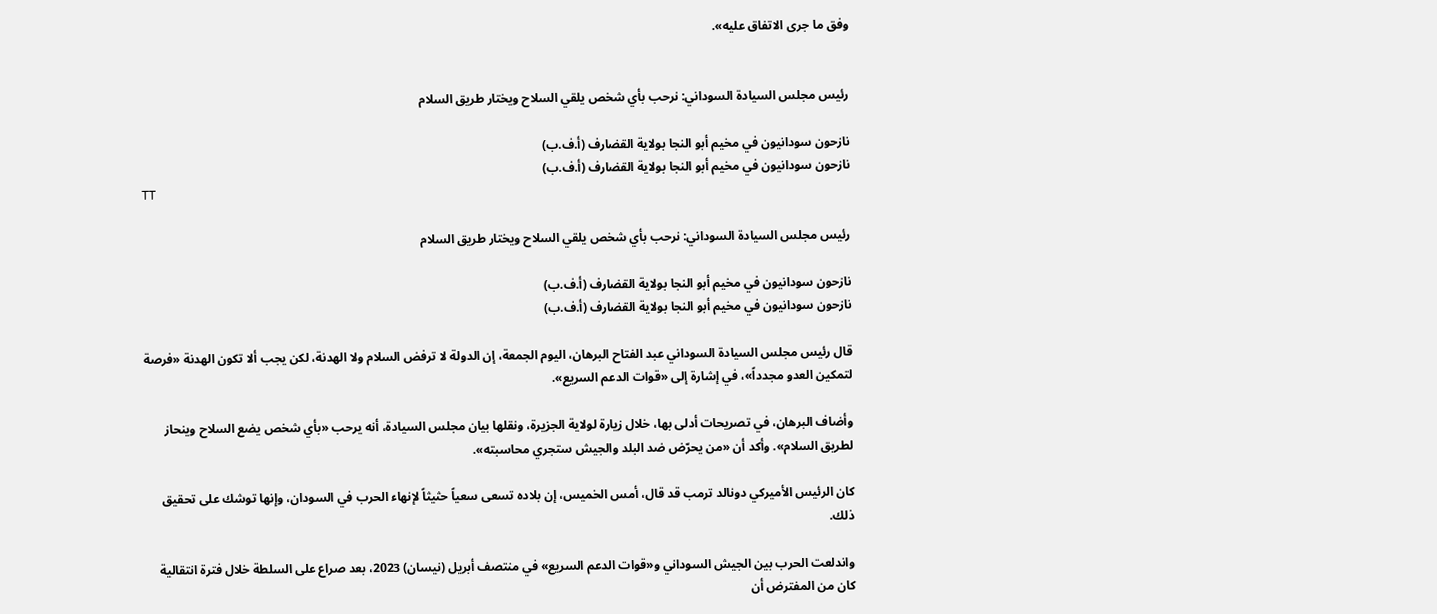وفق ما جرى الاتفاق عليه».


رئيس مجلس السيادة السوداني: نرحب بأي شخص يلقي السلاح ويختار طريق السلام

نازحون سودانيون في مخيم أبو النجا بولاية القضارف (أ.ف.ب)
نازحون سودانيون في مخيم أبو النجا بولاية القضارف (أ.ف.ب)
TT

رئيس مجلس السيادة السوداني: نرحب بأي شخص يلقي السلاح ويختار طريق السلام

نازحون سودانيون في مخيم أبو النجا بولاية القضارف (أ.ف.ب)
نازحون سودانيون في مخيم أبو النجا بولاية القضارف (أ.ف.ب)

قال رئيس مجلس السيادة السوداني عبد الفتاح البرهان، اليوم الجمعة، إن الدولة لا ترفض السلام ولا الهدنة، لكن يجب ألا تكون الهدنة «فرصة لتمكين العدو مجدداً»، في إشارة إلى «قوات الدعم السريع».

وأضاف البرهان، في تصريحات أدلى بها، خلال زيارة لولاية الجزيرة، ونقلها بيان مجلس السيادة، أنه يرحب «بأي شخص يضع السلاح وينحاز لطريق السلام». وأكد أن «من يحرّض ضد البلد والجيش ستجري محاسبته».

كان الرئيس الأميركي دونالد ترمب قد قال، أمس الخميس، إن بلاده تسعى سعياً حثيثاً لإنهاء الحرب في السودان، وإنها توشك على تحقيق ذلك.

واندلعت الحرب بين الجيش السوداني و«قوات الدعم السريع» في منتصف أبريل (نيسان) 2023، بعد صراع على السلطة خلال فترة انتقالية كان من المفترض أن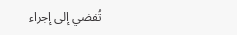تُفضي إلى إجراء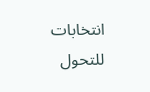انتخابات للتحول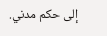إلى حكم مدني.